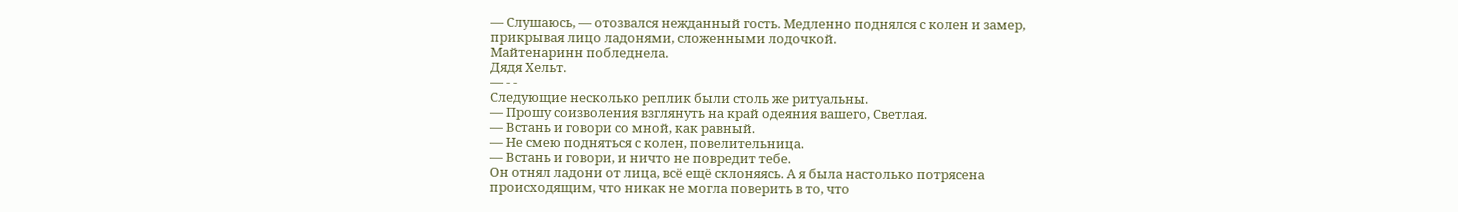— Слушаюсь, — отозвался нежданный гость. Медленно поднялся с колен и замер, прикрывая лицо ладонями, сложенными лодочкой.
Майтенаринн побледнела.
Дядя Хельт.
— - -
Следующие несколько реплик были столь же ритуальны.
— Прошу соизволения взглянуть на край одеяния вашего, Светлая.
— Встань и говори со мной, как равный.
— Не смею подняться с колен, повелительница.
— Встань и говори, и ничто не повредит тебе.
Он отнял ладони от лица, всё ещё склоняясь. А я была настолько потрясена происходящим, что никак не могла поверить в то, что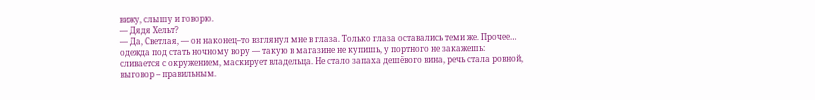вижу, слышу и говорю.
— Дядя Хельт?
— Да, Светлая, — он наконец–то взглянул мне в глаза. Только глаза оставались теми же. Прочее… одежда под стать ночному вору — такую в магазине не купишь, у портного не закажешь: сливается с окружением, маскирует владельца. Не стало запаха дешёвого вина, речь стала ровной, выговор – правильным.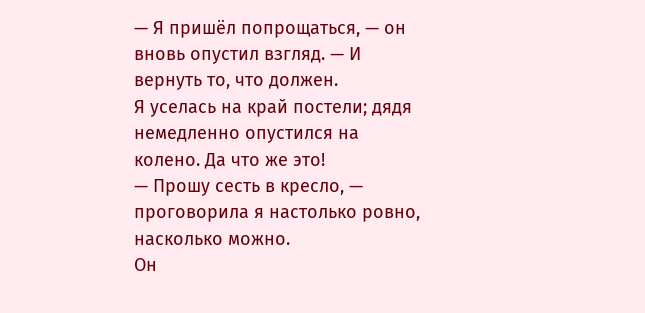— Я пришёл попрощаться, — он вновь опустил взгляд. — И вернуть то, что должен.
Я уселась на край постели; дядя немедленно опустился на колено. Да что же это!
— Прошу сесть в кресло, — проговорила я настолько ровно, насколько можно.
Он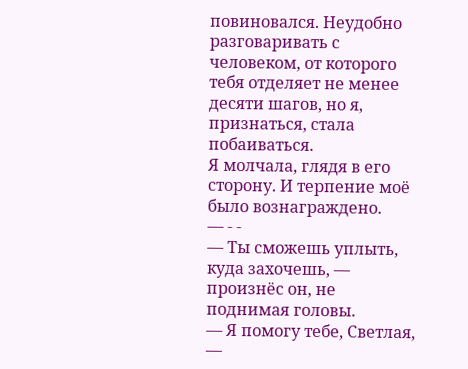повиновался. Неудобно разговаривать с человеком, от которого тебя отделяет не менее десяти шагов, но я, признаться, стала побаиваться.
Я молчала, глядя в его сторону. И терпение моё было вознаграждено.
— - -
— Ты сможешь уплыть, куда захочешь, — произнёс он, не поднимая головы.
— Я помогу тебе, Светлая, —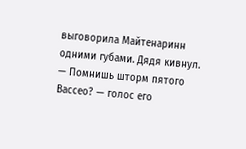выговорила Майтенаринн одними губами. Дядя кивнул.
— Помнишь шторм пятого Вассео? — голос его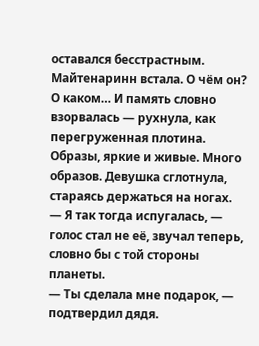оставался бесстрастным.
Майтенаринн встала. О чём он? О каком… И память словно взорвалась — рухнула, как перегруженная плотина. Образы, яркие и живые. Много образов. Девушка сглотнула, стараясь держаться на ногах.
— Я так тогда испугалась, — голос стал не её, звучал теперь, словно бы с той стороны планеты.
— Ты сделала мне подарок, — подтвердил дядя.